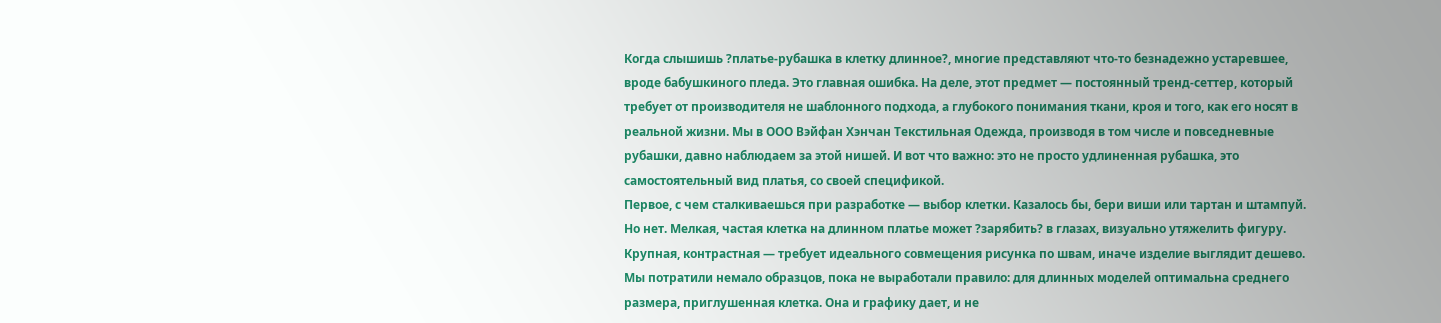Когда слышишь ?платье-рубашка в клетку длинное?, многие представляют что-то безнадежно устаревшее, вроде бабушкиного пледа. Это главная ошибка. На деле, этот предмет — постоянный тренд-сеттер, который требует от производителя не шаблонного подхода, а глубокого понимания ткани, кроя и того, как его носят в реальной жизни. Мы в ООО Вэйфан Хэнчан Текстильная Одежда, производя в том числе и повседневные рубашки, давно наблюдаем за этой нишей. И вот что важно: это не просто удлиненная рубашка, это самостоятельный вид платья, со своей спецификой.
Первое, с чем сталкиваешься при разработке — выбор клетки. Казалось бы, бери виши или тартан и штампуй. Но нет. Мелкая, частая клетка на длинном платье может ?зарябить? в глазах, визуально утяжелить фигуру. Крупная, контрастная — требует идеального совмещения рисунка по швам, иначе изделие выглядит дешево. Мы потратили немало образцов, пока не выработали правило: для длинных моделей оптимальна среднего размера, приглушенная клетка. Она и графику дает, и не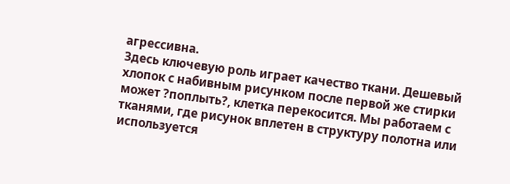агрессивна.
Здесь ключевую роль играет качество ткани. Дешевый хлопок с набивным рисунком после первой же стирки может ?поплыть?, клетка перекосится. Мы работаем с тканями, где рисунок вплетен в структуру полотна или используется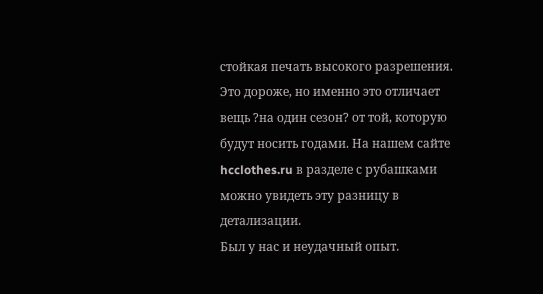стойкая печать высокого разрешения. Это дороже, но именно это отличает вещь ?на один сезон? от той, которую будут носить годами. На нашем сайте hcclothes.ru в разделе с рубашками можно увидеть эту разницу в детализации.
Был у нас и неудачный опыт.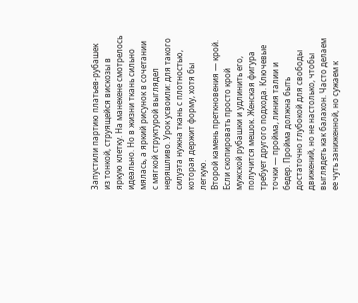Запустили партию платьев-рубашек из тонкой, струящейся вискозы в яркую клетку. На манекене смотрелось идеально. Но в жизни ткань сильно мялась, а яркий рисунок в сочетании с мягкой структурой выглядел неряшливо. Урок усвоили: для такого силуэта нужна ткань с плотностью, которая держит форму, хотя бы легкую.
Второй камень преткновения — крой. Если скопировать просто крой мужской рубашки и удлинить его, получится мешок. Женская фигура требует другого подхода. Ключевые точки — пройма, линия талии и бедер. Пройма должна быть достаточно глубокой для свободы движений, но не настолько, чтобы выглядеть как балахон. Часто делаем ее чуть заниженной, но сужаем к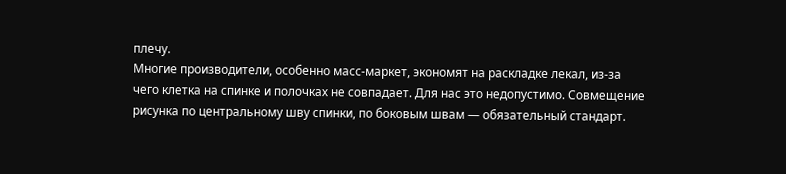плечу.
Многие производители, особенно масс-маркет, экономят на раскладке лекал, из-за чего клетка на спинке и полочках не совпадает. Для нас это недопустимо. Совмещение рисунка по центральному шву спинки, по боковым швам — обязательный стандарт.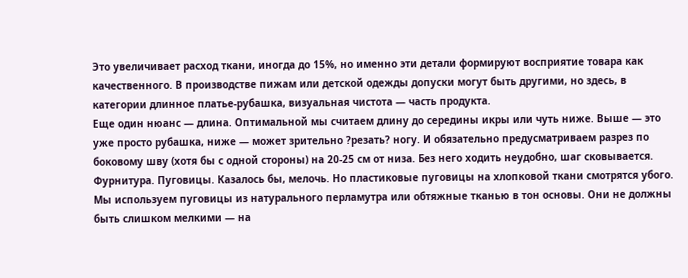Это увеличивает расход ткани, иногда до 15%, но именно эти детали формируют восприятие товара как качественного. В производстве пижам или детской одежды допуски могут быть другими, но здесь, в категории длинное платье-рубашка, визуальная чистота — часть продукта.
Еще один нюанс — длина. Оптимальной мы считаем длину до середины икры или чуть ниже. Выше — это уже просто рубашка, ниже — может зрительно ?резать? ногу. И обязательно предусматриваем разрез по боковому шву (хотя бы с одной стороны) на 20-25 см от низа. Без него ходить неудобно, шаг сковывается.
Фурнитура. Пуговицы. Казалось бы, мелочь. Но пластиковые пуговицы на хлопковой ткани смотрятся убого. Мы используем пуговицы из натурального перламутра или обтяжные тканью в тон основы. Они не должны быть слишком мелкими — на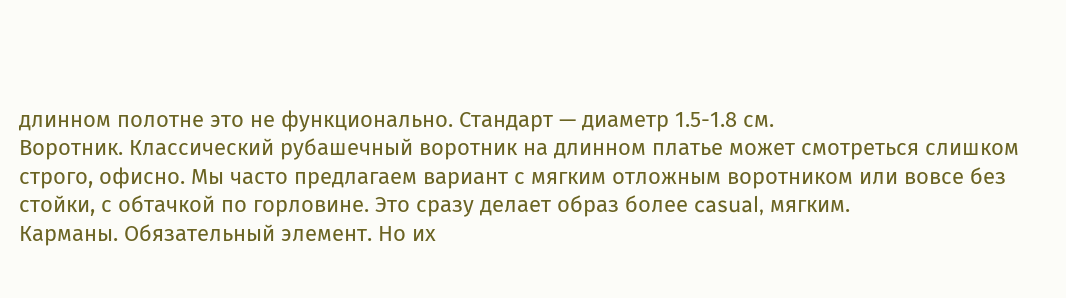длинном полотне это не функционально. Стандарт — диаметр 1.5-1.8 см.
Воротник. Классический рубашечный воротник на длинном платье может смотреться слишком строго, офисно. Мы часто предлагаем вариант с мягким отложным воротником или вовсе без стойки, с обтачкой по горловине. Это сразу делает образ более casual, мягким.
Карманы. Обязательный элемент. Но их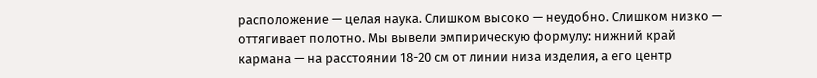расположение — целая наука. Слишком высоко — неудобно. Слишком низко — оттягивает полотно. Мы вывели эмпирическую формулу: нижний край кармана — на расстоянии 18-20 см от линии низа изделия, а его центр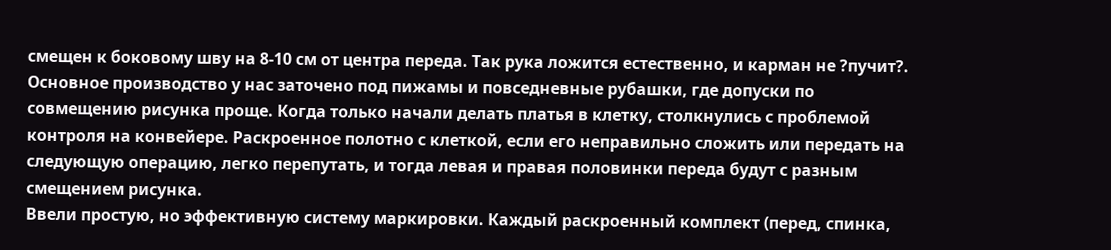смещен к боковому шву на 8-10 см от центра переда. Так рука ложится естественно, и карман не ?пучит?.
Основное производство у нас заточено под пижамы и повседневные рубашки, где допуски по совмещению рисунка проще. Когда только начали делать платья в клетку, столкнулись с проблемой контроля на конвейере. Раскроенное полотно с клеткой, если его неправильно сложить или передать на следующую операцию, легко перепутать, и тогда левая и правая половинки переда будут с разным смещением рисунка.
Ввели простую, но эффективную систему маркировки. Каждый раскроенный комплект (перед, спинка,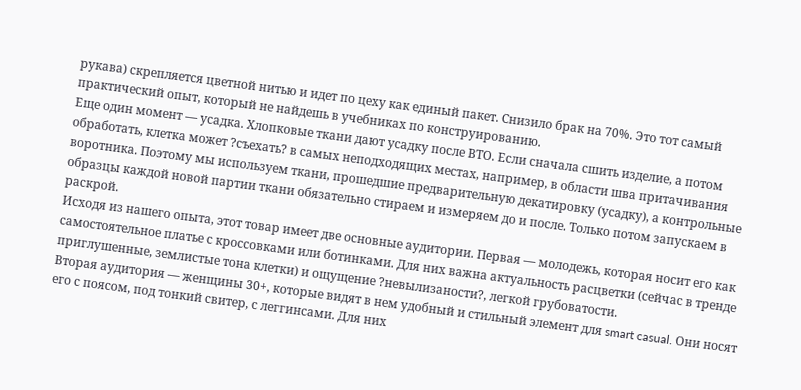рукава) скрепляется цветной нитью и идет по цеху как единый пакет. Снизило брак на 70%. Это тот самый практический опыт, который не найдешь в учебниках по конструированию.
Еще один момент — усадка. Хлопковые ткани дают усадку после ВТО. Если сначала сшить изделие, а потом обработать, клетка может ?съехать? в самых неподходящих местах, например, в области шва притачивания воротника. Поэтому мы используем ткани, прошедшие предварительную декатировку (усадку), а контрольные образцы каждой новой партии ткани обязательно стираем и измеряем до и после. Только потом запускаем в раскрой.
Исходя из нашего опыта, этот товар имеет две основные аудитории. Первая — молодежь, которая носит его как самостоятельное платье с кроссовками или ботинками. Для них важна актуальность расцветки (сейчас в тренде приглушенные, землистые тона клетки) и ощущение ?невылизаности?, легкой грубоватости.
Вторая аудитория — женщины 30+, которые видят в нем удобный и стильный элемент для smart casual. Они носят его с поясом, под тонкий свитер, с леггинсами. Для них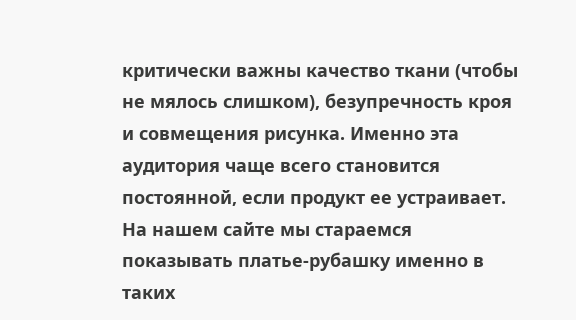критически важны качество ткани (чтобы не мялось слишком), безупречность кроя и совмещения рисунка. Именно эта аудитория чаще всего становится постоянной, если продукт ее устраивает.
На нашем сайте мы стараемся показывать платье-рубашку именно в таких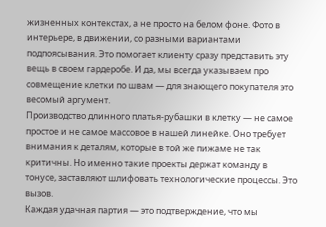жизненных контекстах, а не просто на белом фоне. Фото в интерьере, в движении, со разными вариантами подпоясывания. Это помогает клиенту сразу представить эту вещь в своем гардеробе. И да, мы всегда указываем про совмещение клетки по швам — для знающего покупателя это весомый аргумент.
Производство длинного платья-рубашки в клетку — не самое простое и не самое массовое в нашей линейке. Оно требует внимания к деталям, которые в той же пижаме не так критичны. Но именно такие проекты держат команду в тонусе, заставляют шлифовать технологические процессы. Это вызов.
Каждая удачная партия — это подтверждение, что мы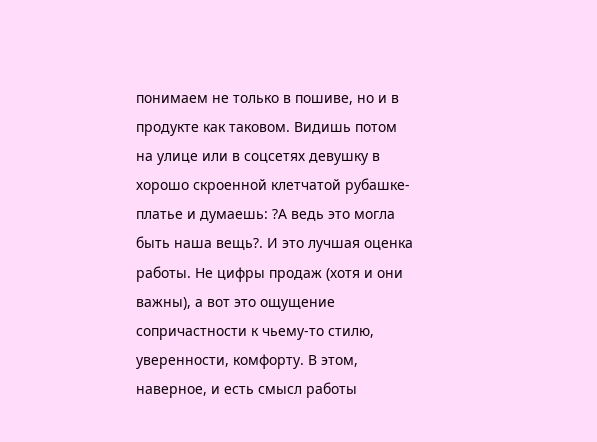понимаем не только в пошиве, но и в продукте как таковом. Видишь потом на улице или в соцсетях девушку в хорошо скроенной клетчатой рубашке-платье и думаешь: ?А ведь это могла быть наша вещь?. И это лучшая оценка работы. Не цифры продаж (хотя и они важны), а вот это ощущение сопричастности к чьему-то стилю, уверенности, комфорту. В этом, наверное, и есть смысл работы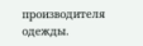производителя одежды.